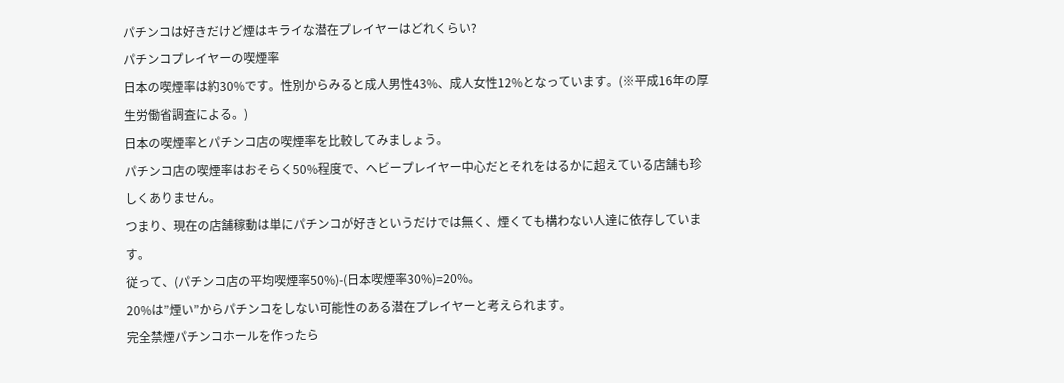パチンコは好きだけど煙はキライな潜在プレイヤーはどれくらい?
パチンコプレイヤーの喫煙率
日本の喫煙率は約30%です。性別からみると成人男性43%、成人女性12%となっています。(※平成16年の厚生労働省調査による。)
日本の喫煙率とパチンコ店の喫煙率を比較してみましょう。
パチンコ店の喫煙率はおそらく50%程度で、ヘビープレイヤー中心だとそれをはるかに超えている店舗も珍しくありません。
つまり、現在の店舗稼動は単にパチンコが好きというだけでは無く、煙くても構わない人達に依存しています。
従って、(パチンコ店の平均喫煙率50%)-(日本喫煙率30%)=20%。
20%は”煙い”からパチンコをしない可能性のある潜在プレイヤーと考えられます。
完全禁煙パチンコホールを作ったら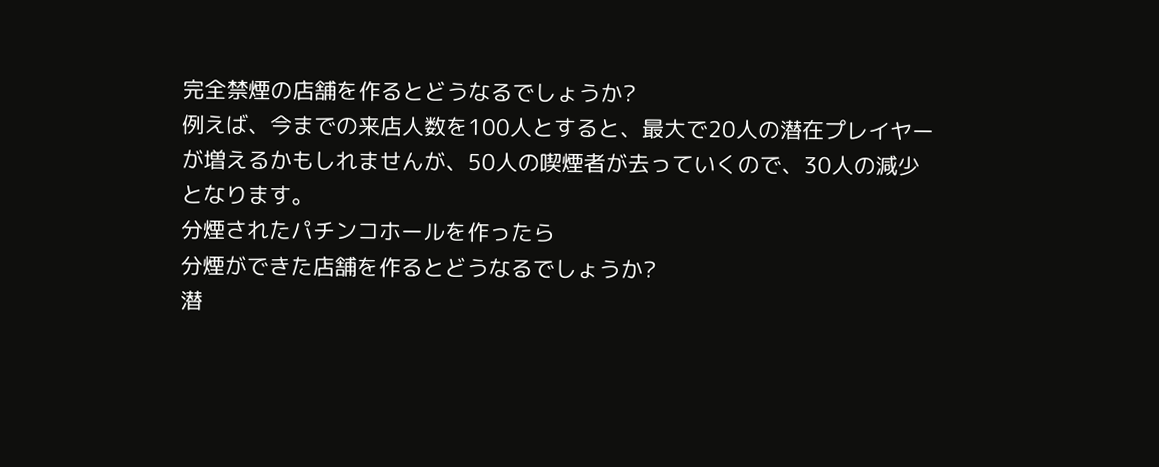完全禁煙の店舗を作るとどうなるでしょうか?
例えば、今までの来店人数を100人とすると、最大で20人の潜在プレイヤーが増えるかもしれませんが、50人の喫煙者が去っていくので、30人の減少となります。
分煙されたパチンコホールを作ったら
分煙ができた店舗を作るとどうなるでしょうか?
潜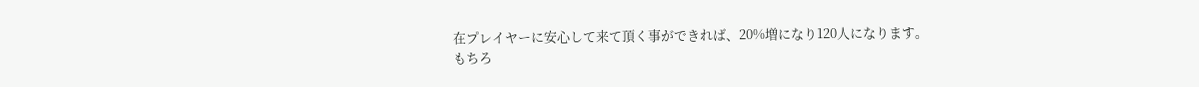在プレイヤーに安心して来て頂く事ができれば、20%増になり120人になります。
もちろ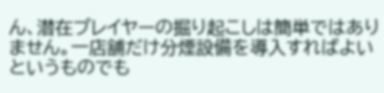ん、潜在プレイヤーの掘り起こしは簡単ではありません。一店舗だけ分煙設備を導入すればよいというものでも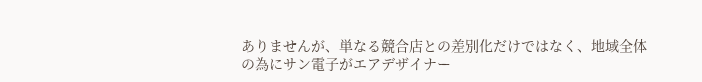ありませんが、単なる競合店との差別化だけではなく、地域全体の為にサン電子がエアデザイナー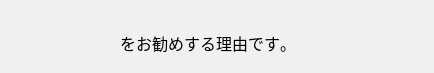をお勧めする理由です。